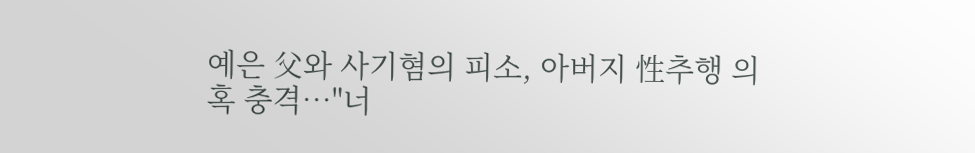예은 父와 사기혐의 피소, 아버지 性추행 의혹 충격…"너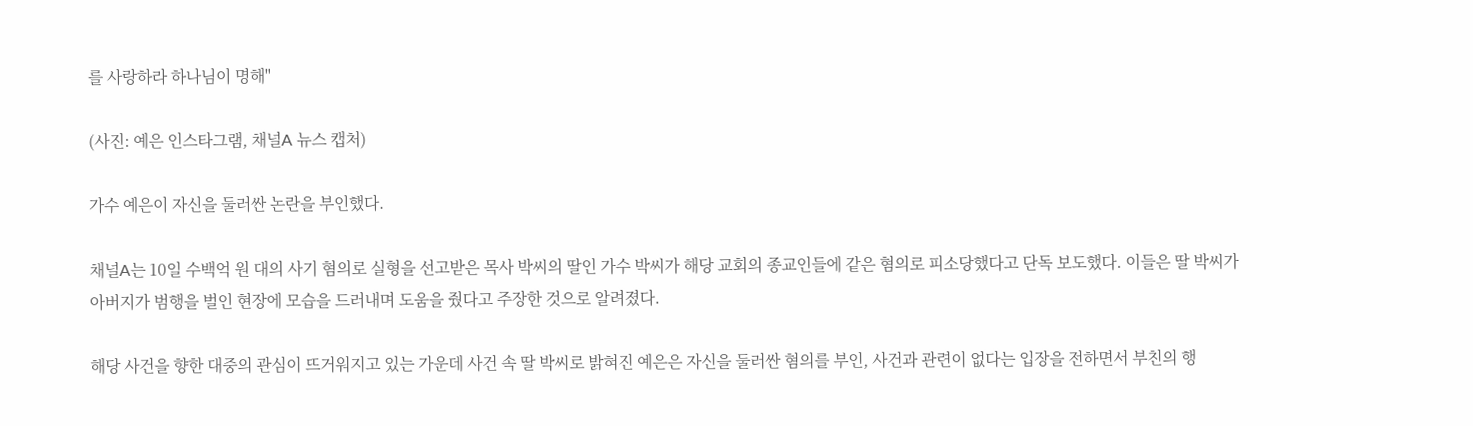를 사랑하라 하나님이 명해"

(사진: 예은 인스타그램, 채널A 뉴스 캡처)

가수 예은이 자신을 둘러싼 논란을 부인했다.

채널A는 10일 수백억 원 대의 사기 혐의로 실형을 선고받은 목사 박씨의 딸인 가수 박씨가 해당 교회의 종교인들에 같은 혐의로 피소당했다고 단독 보도했다. 이들은 딸 박씨가 아버지가 범행을 벌인 현장에 모습을 드러내며 도움을 줬다고 주장한 것으로 알려졌다.

해당 사건을 향한 대중의 관심이 뜨거워지고 있는 가운데 사건 속 딸 박씨로 밝혀진 예은은 자신을 둘러싼 혐의를 부인, 사건과 관련이 없다는 입장을 전하면서 부친의 행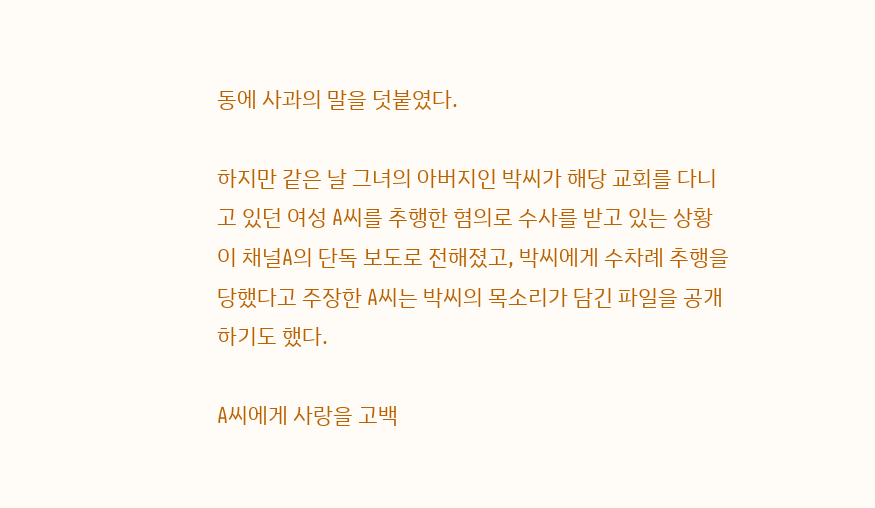동에 사과의 말을 덧붙였다.

하지만 같은 날 그녀의 아버지인 박씨가 해당 교회를 다니고 있던 여성 A씨를 추행한 혐의로 수사를 받고 있는 상황이 채널A의 단독 보도로 전해졌고, 박씨에게 수차례 추행을 당했다고 주장한 A씨는 박씨의 목소리가 담긴 파일을 공개하기도 했다.

A씨에게 사랑을 고백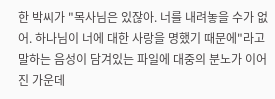한 박씨가 "목사님은 있잖아. 너를 내려놓을 수가 없어. 하나님이 너에 대한 사랑을 명했기 때문에"라고 말하는 음성이 담겨있는 파일에 대중의 분노가 이어진 가운데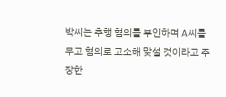박씨는 추행 혐의를 부인하며 A씨를 무고 혐의로 고소해 맞설 것이라고 주장한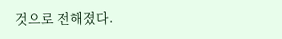것으로 전해졌다.